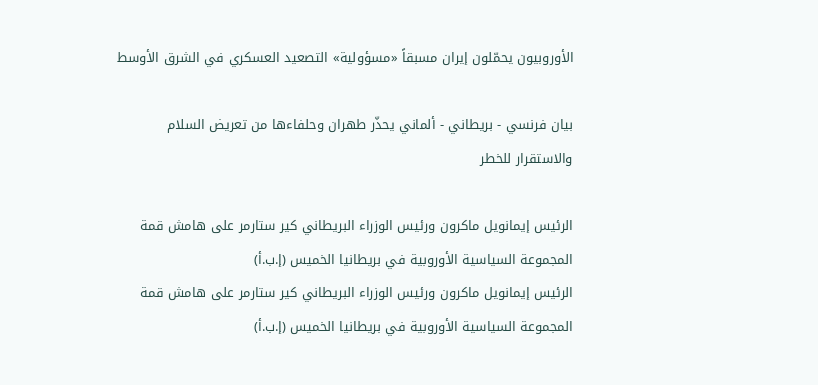الأوروبيون يحمّلون إيران مسبقاً «مسؤولية» التصعيد العسكري في الشرق الأوسط

بيان فرنسي - بريطاني - ألماني يحذّر طهران وحلفاءها من تعريض السلام والاستقرار للخطر

الرئيس إيمانويل ماكرون ورئيس الوزراء البريطاني كير ستارمر على هامش قمة المجموعة السياسية الأوروبية في بريطانيا الخميس (إ.ب.أ)
الرئيس إيمانويل ماكرون ورئيس الوزراء البريطاني كير ستارمر على هامش قمة المجموعة السياسية الأوروبية في بريطانيا الخميس (إ.ب.أ)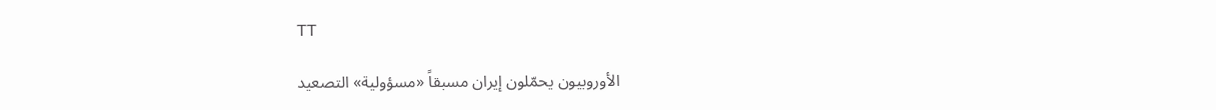TT

الأوروبيون يحمّلون إيران مسبقاً «مسؤولية» التصعيد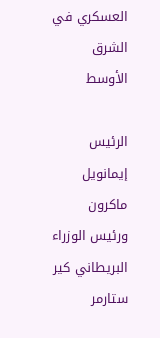العسكري في الشرق الأوسط

الرئيس إيمانويل ماكرون ورئيس الوزراء البريطاني كير ستارمر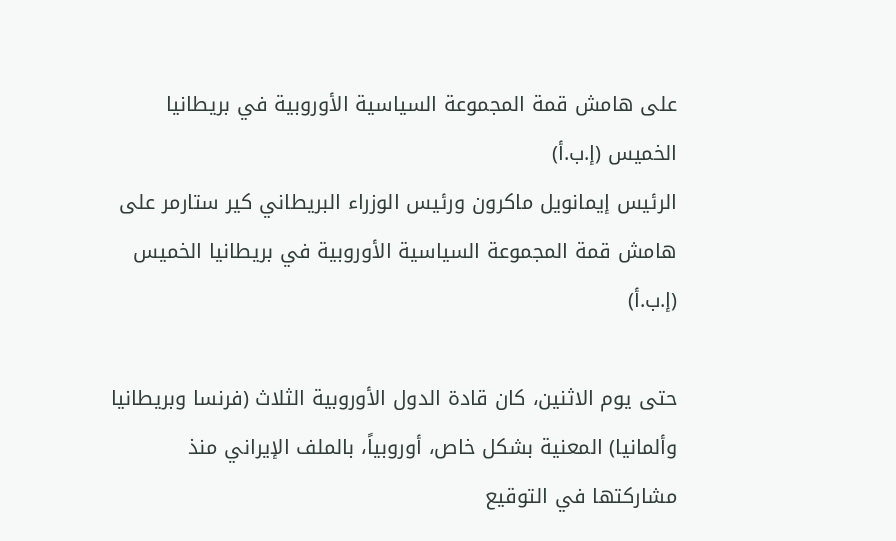على هامش قمة المجموعة السياسية الأوروبية في بريطانيا الخميس (إ.ب.أ)
الرئيس إيمانويل ماكرون ورئيس الوزراء البريطاني كير ستارمر على هامش قمة المجموعة السياسية الأوروبية في بريطانيا الخميس (إ.ب.أ)

حتى يوم الاثنين، كان قادة الدول الأوروبية الثلاث (فرنسا وبريطانيا وألمانيا) المعنية بشكل خاص، أوروبياً، بالملف الإيراني منذ مشاركتها في التوقيع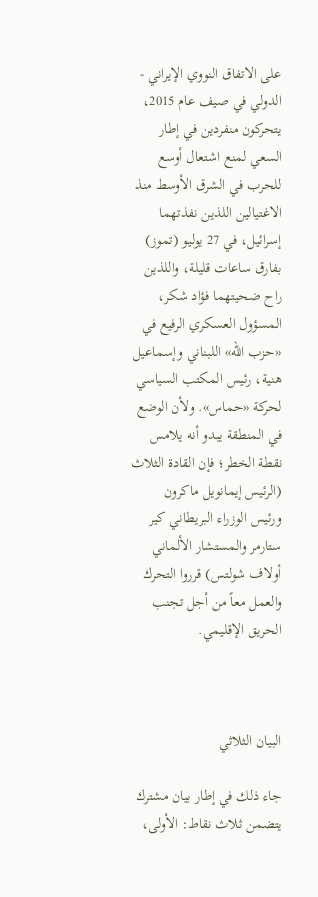على الاتفاق النووي الإيراني - الدولي في صيف عام 2015، يتحركون منفردين في إطار السعي لمنع اشتعال أوسع للحرب في الشرق الأوسط منذ الاغتيالين اللذين نفذتهما إسرائيل، في 27 يوليو (تموز) بفارق ساعات قليلة، واللذين راح ضحيتهما فؤاد شكر، المسؤول العسكري الرفيع في «حزب الله» اللبناني وإسماعيل هنية، رئيس المكتب السياسي لحركة «حماس». ولأن الوضع في المنطقة يبدو أنه يلامس نقطة الخطر؛ فإن القادة الثلاث (الرئيس إيمانويل ماكرون ورئيس الوزراء البريطاني كير ستارمر والمستشار الألماني أولاف شولتس) قرروا التحرك والعمل معاً من أجل تجنب الحريق الإقليمي.



البيان الثلاثي

جاء ذلك في إطار بيان مشترك يتضمن ثلاث نقاط: الأولى،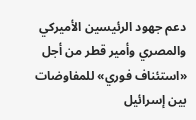دعم جهود الرئيسين الأميركي والمصري وأمير قطر من أجل «استئناف فوري» للمفاوضات بين إسرائيل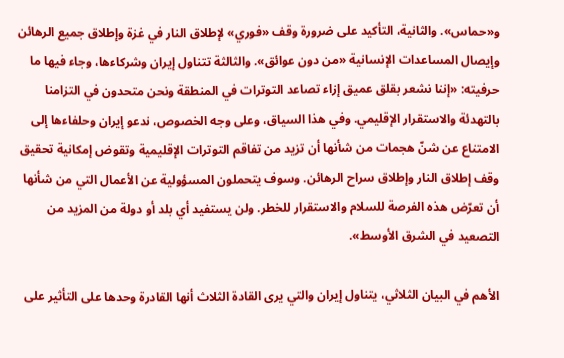و«حماس». والثانية، التأكيد على ضرورة وقف «فوري» لإطلاق النار في غزة وإطلاق جميع الرهائن وإيصال المساعدات الإنسانية «من دون عوائق». والثالثة تتناول إيران وشركاءها، وجاء فيها ما حرفيته: «إننا نشعر بقلق عميق إزاء تصاعد التوترات في المنطقة ونحن متحدون في التزامنا بالتهدئة والاستقرار الإقليمي. وفي هذا السياق، وعلى وجه الخصوص، ندعو إيران وحلفاءها إلى الامتناع عن شنّ هجمات من شأنها أن تزيد من تفاقم التوترات الإقليمية وتقوض إمكانية تحقيق وقف إطلاق النار وإطلاق سراح الرهائن. وسوف يتحملون المسؤولية عن الأعمال التي من شأنها أن تعرّض هذه الفرصة للسلام والاستقرار للخطر. ولن يستفيد أي بلد أو دولة من المزيد من التصعيد في الشرق الأوسط».

الأهم في البيان الثلاثي، يتناول إيران والتي يرى القادة الثلاث أنها القادرة وحدها على التأثير على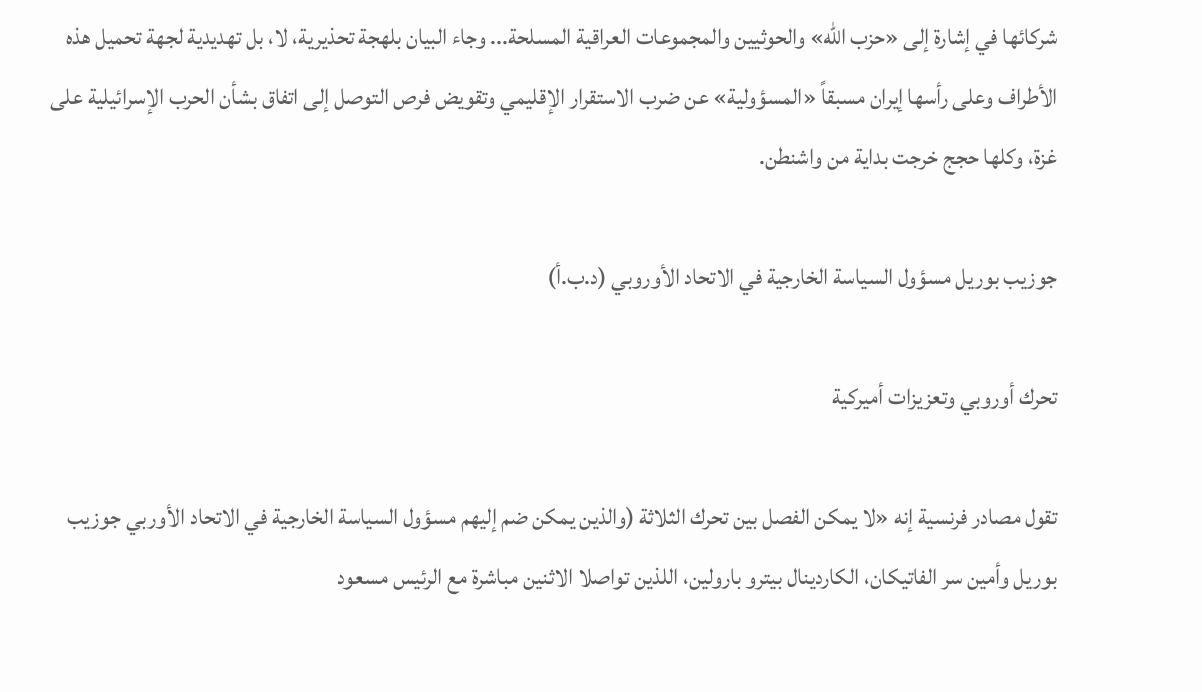شركائها في إشارة إلى «حزب الله» والحوثيين والمجموعات العراقية المسلحة... وجاء البيان بلهجة تحذيرية، لا، بل تهديدية لجهة تحميل هذه الأطراف وعلى رأسها إيران مسبقاً «المسؤولية» عن ضرب الاستقرار الإقليمي وتقويض فرص التوصل إلى اتفاق بشأن الحرب الإسرائيلية على غزة، وكلها حجج خرجت بداية من واشنطن.

جوزيب بوريل مسؤول السياسة الخارجية في الاتحاد الأوروبي (د.ب.أ)

تحرك أوروبي وتعزيزات أميركية

تقول مصادر فرنسية إنه «لا يمكن الفصل بين تحرك الثلاثة (والذين يمكن ضم إليهم مسؤول السياسة الخارجية في الاتحاد الأوربي جوزيب بوريل وأمين سر الفاتيكان، الكاردينال بيترو بارولين، اللذين تواصلا الاثنين مباشرة مع الرئيس مسعود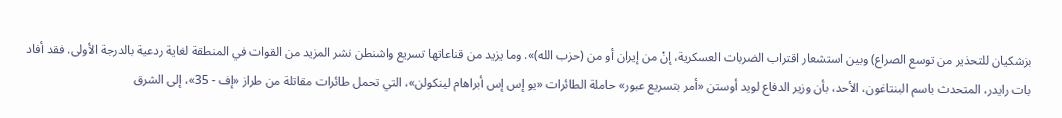بزشكيان للتحذير من توسع الصراع) وبين استشعار اقتراب الضربات العسكرية، إنْ من إيران أو من (حزب الله)». وما يزيد من قناعاتها تسريع واشنطن نشر المزيد من القوات في المنطقة لغاية ردعية بالدرجة الأولى. فقد أفاد بات رايدر، المتحدث باسم البنتاغون، الأحد، بأن وزير الدفاع لويد أوستن «أمر بتسريع عبور» حاملة الطائرات «يو إس إس أبراهام لينكولن»، التي تحمل طائرات مقاتلة من طراز «إف - 35»، إلى الشرق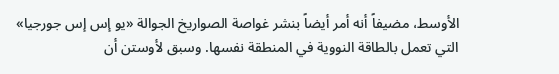الأوسط، مضيفاً أنه أمر أيضاً بنشر غواصة الصواريخ الجوالة «يو إس إس جورجيا» التي تعمل بالطاقة النووية في المنطقة نفسها. وسبق لأوستن أن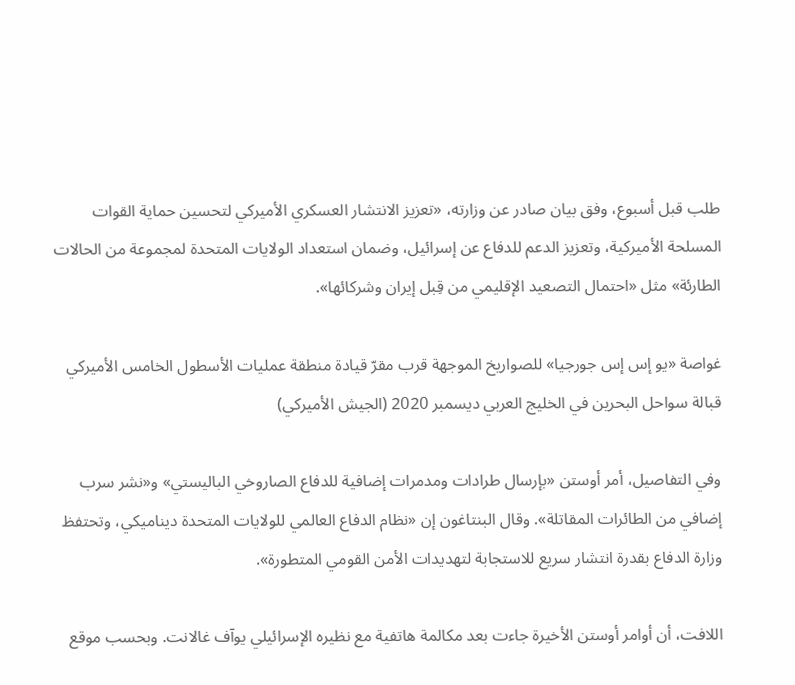طلب قبل أسبوع، وفق بيان صادر عن وزارته، «تعزيز الانتشار العسكري الأميركي لتحسين حماية القوات المسلحة الأميركية، وتعزيز الدعم للدفاع عن إسرائيل، وضمان استعداد الولايات المتحدة لمجموعة من الحالات الطارئة» مثل «احتمال التصعيد الإقليمي من قِبل إيران وشركائها».

غواصة «يو إس إس جورجيا» للصواريخ الموجهة قرب مقرّ قيادة منطقة عمليات الأسطول الخامس الأميركي قبالة سواحل البحرين في الخليج العربي ديسمبر 2020 (الجيش الأميركي)

وفي التفاصيل، أمر أوستن «بإرسال طرادات ومدمرات إضافية للدفاع الصاروخي الباليستي» و«نشر سرب إضافي من الطائرات المقاتلة». وقال البنتاغون إن «نظام الدفاع العالمي للولايات المتحدة ديناميكي، وتحتفظ وزارة الدفاع بقدرة انتشار سريع للاستجابة لتهديدات الأمن القومي المتطورة».

اللافت، أن أوامر أوستن الأخيرة جاءت بعد مكالمة هاتفية مع نظيره الإسرائيلي يوآف غالانت. وبحسب موقع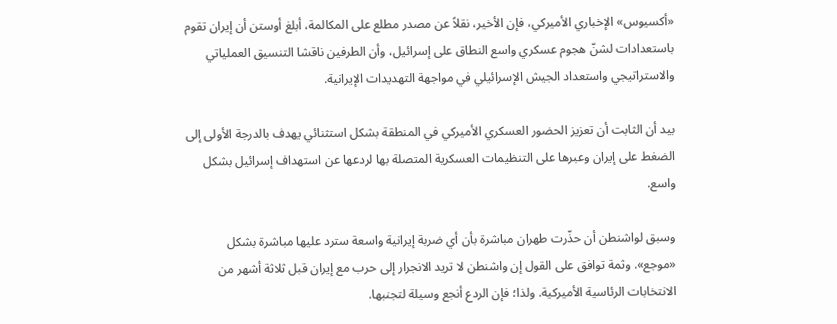«أكسيوس» الإخباري الأميركي، فإن الأخير، نقلاً عن مصدر مطلع على المكالمة، أبلغ أوستن أن إيران تقوم باستعدادات لشنّ هجوم عسكري واسع النطاق على إسرائيل، وأن الطرفين ناقشا التنسيق العملياتي والاستراتيجي واستعداد الجيش الإسرائيلي في مواجهة التهديدات الإيرانية.

بيد أن الثابت أن تعزيز الحضور العسكري الأميركي في المنطقة بشكل استثنائي يهدف بالدرجة الأولى إلى الضغط على إيران وعبرها على التنظيمات العسكرية المتصلة بها لردعها عن استهداف إسرائيل بشكل واسع.

وسبق لواشنطن أن حذّرت طهران مباشرة بأن أي ضربة إيرانية واسعة سترد عليها مباشرة بشكل «موجع». وثمة توافق على القول إن واشنطن لا تريد الانجرار إلى حرب مع إيران قبل ثلاثة أشهر من الانتخابات الرئاسية الأميركية. ولذا؛ فإن الردع أنجع وسيلة لتجنبها.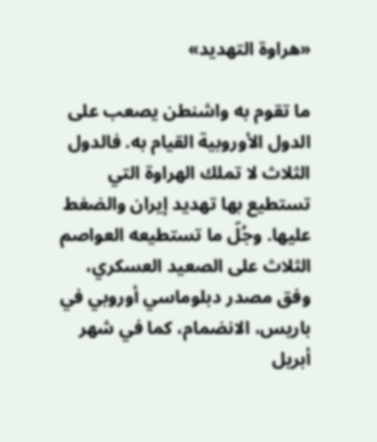«هراوة التهديد»

ما تقوم به واشنطن يصعب على الدول الأوروبية القيام به. فالدول الثلاث لا تملك الهراوة التي تستطيع بها تهديد إيران والضغط عليها. وجُلّ ما تستطيعه العواصم الثلاث على الصعيد العسكري، وفق مصدر دبلوماسي أوروبي في باريس، الانضمام، كما في شهر أبريل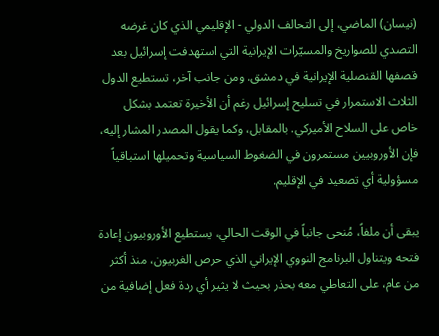(نيسان) الماضي، إلى التحالف الدولي - الإقليمي الذي كان غرضه التصدي للصواريخ والمسيّرات الإيرانية التي استهدفت إسرائيل بعد قصفها القنصلية الإيرانية في دمشق. ومن جانب آخر، تستطيع الدول الثلاث الاستمرار في تسليح إسرائيل رغم أن الأخيرة تعتمد بشكل خاص على السلاح الأميركي. بالمقابل، وكما يقول المصدر المشار إليه، فإن الأوروبيين مستمرون في الضغوط السياسية وتحميلها استباقياً مسؤولية أي تصعيد في الإقليم.

يبقى أن ملفاً، مُنحى جانباً في الوقت الحالي، يستطيع الأوروبيون إعادة فتحه ويتناول البرنامج النووي الإيراني الذي حرص الغربيون، منذ أكثر من عام، على التعاطي معه بحذر بحيث لا يثير أي ردة فعل إضافية من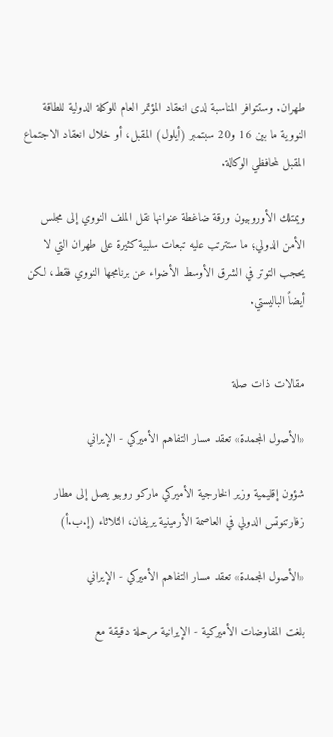طهران. وستتوافر المناسبة لدى انعقاد المؤتمر العام للوكلة الدولية للطاقة النووية ما بين 16 و20 سبتمبر (أيلول) المقبل، أو خلال انعقاد الاجتماع المقبل لمحافظي الوكالة.

ويمتلك الأوروبيون ورقة ضاغطة عنوانها نقل الملف النووي إلى مجلس الأمن الدولي؛ ما ستترتب عليه تبعات سلبية كثيرة على طهران التي لا يحجب التوتر في الشرق الأوسط الأضواء عن برنامجها النووي فقط، لكن أيضاً الباليستي.


مقالات ذات صلة

«الأصول المجمدة» تعقد مسار التفاهم الأميركي - الإيراني

شؤون إقليمية وزير الخارجية الأميركي ماركو روبيو يصل إلى مطار زفارتنوتس الدولي في العاصمة الأرمينية يريفان، الثلاثاء (إ.ب.أ)

«الأصول المجمدة» تعقد مسار التفاهم الأميركي - الإيراني

بلغت المفاوضات الأميركية - الإيرانية مرحلة دقيقة مع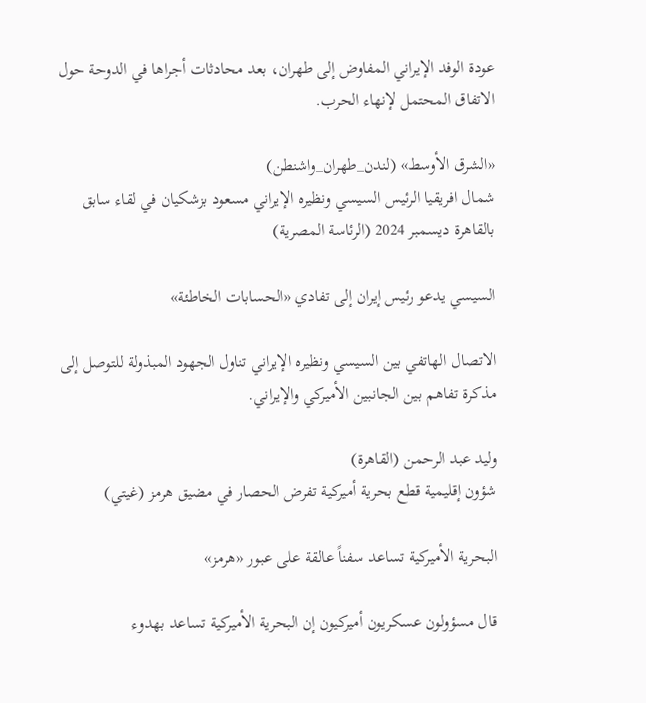عودة الوفد الإيراني المفاوض إلى طهران، بعد محادثات أجراها في الدوحة حول الاتفاق المحتمل لإنهاء الحرب.

«الشرق الأوسط» (لندن_طهران_واشنطن)
شمال افريقيا الرئيس السيسي ونظيره الإيراني مسعود بزشكيان في لقاء سابق بالقاهرة ديسمبر 2024 (الرئاسة المصرية)

السيسي يدعو رئيس إيران إلى تفادي «الحسابات الخاطئة»

الاتصال الهاتفي بين السيسي ونظيره الإيراني تناول الجهود المبذولة للتوصل إلى مذكرة تفاهم بين الجانبين الأميركي والإيراني.

وليد عبد الرحمن (القاهرة)
شؤون إقليمية قطع بحرية أميركية تفرض الحصار في مضيق هرمز (غيتي)

البحرية الأميركية تساعد سفناً عالقة على عبور «هرمز»

قال مسؤولون عسكريون أميركيون إن البحرية الأميركية تساعد بهدوء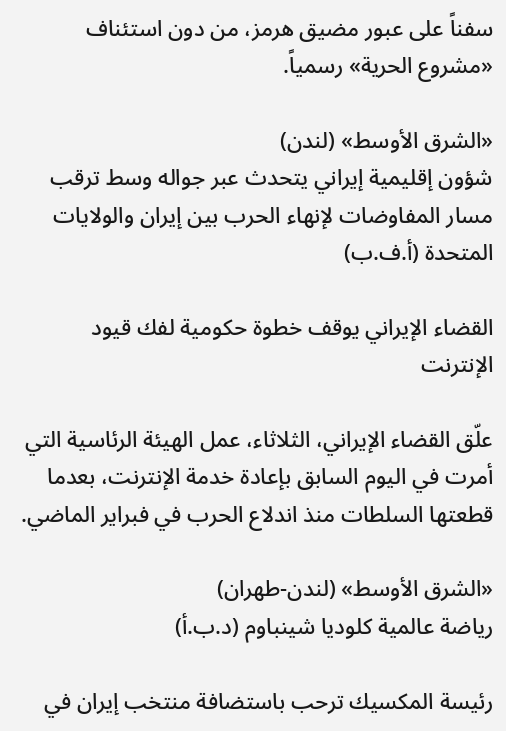سفناً على عبور مضيق هرمز، من دون استئناف «مشروع الحرية» رسمياً.

«الشرق الأوسط» (لندن)
شؤون إقليمية إيراني يتحدث عبر جواله وسط ترقب مسار المفاوضات لإنهاء الحرب بين إيران والولايات المتحدة (أ.ف.ب)

القضاء الإيراني يوقف خطوة حكومية لفك قيود الإنترنت

علّق القضاء الإيراني، الثلاثاء، عمل الهيئة الرئاسية التي أمرت في اليوم السابق بإعادة خدمة الإنترنت، بعدما قطعتها السلطات منذ اندلاع الحرب في فبراير الماضي.

«الشرق الأوسط» (لندن-طهران)
رياضة عالمية كلوديا شينباوم (د.ب.أ)

رئيسة المكسيك ترحب باستضافة منتخب إيران في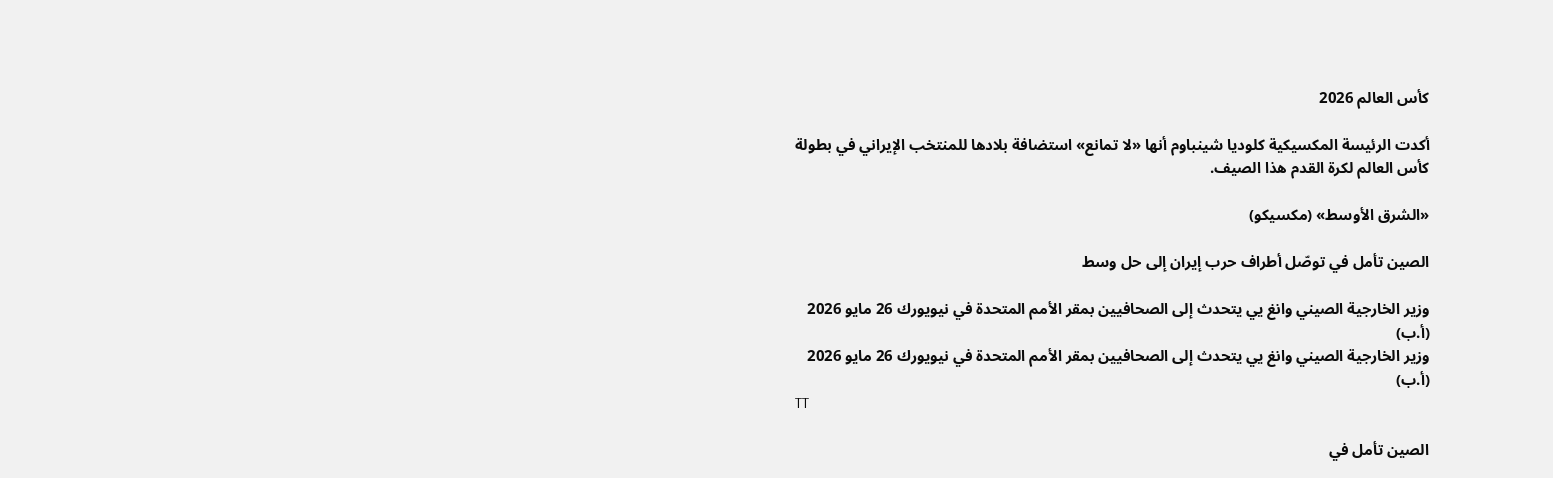كأس العالم 2026

أكدت الرئيسة المكسيكية كلوديا شينباوم أنها «لا تمانع» استضافة بلادها للمنتخب الإيراني في بطولة كأس العالم لكرة القدم هذا الصيف.

«الشرق الأوسط» (مكسيكو)

الصين تأمل في توصّل أطراف حرب إيران إلى حل وسط

وزير الخارجية الصيني وانغ يي يتحدث إلى الصحافيين بمقر الأمم المتحدة في نيويورك 26 مايو 2026 (أ.ب)
وزير الخارجية الصيني وانغ يي يتحدث إلى الصحافيين بمقر الأمم المتحدة في نيويورك 26 مايو 2026 (أ.ب)
TT

الصين تأمل في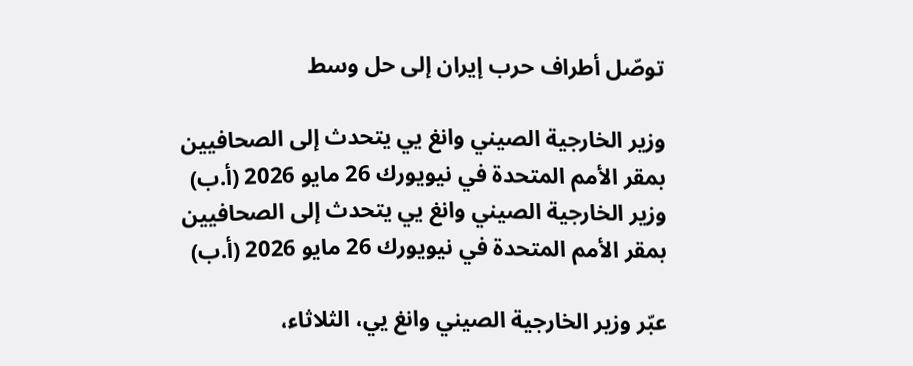توصّل أطراف حرب إيران إلى حل وسط

وزير الخارجية الصيني وانغ يي يتحدث إلى الصحافيين بمقر الأمم المتحدة في نيويورك 26 مايو 2026 (أ.ب)
وزير الخارجية الصيني وانغ يي يتحدث إلى الصحافيين بمقر الأمم المتحدة في نيويورك 26 مايو 2026 (أ.ب)

عبّر وزير الخارجية الصيني وانغ يي، الثلاثاء،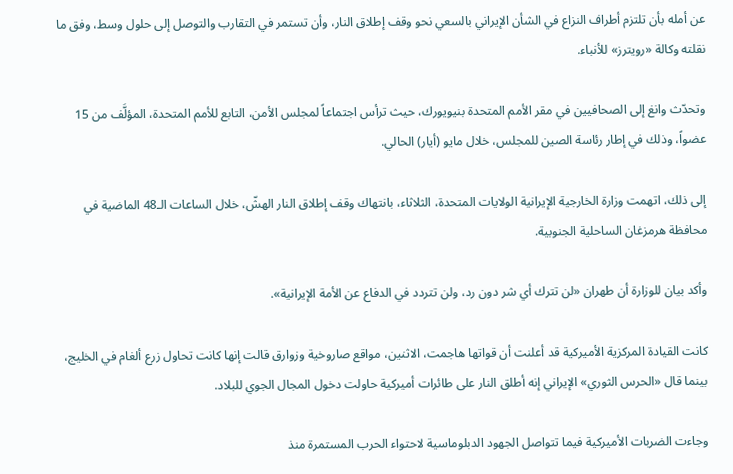عن أمله بأن تلتزم أطراف النزاع في الشأن الإيراني بالسعي نحو وقف إطلاق النار، وأن تستمر في التقارب والتوصل إلى حلول وسط، وفق ما نقلته وكالة «رويترز» للأنباء.

وتحدّث وانغ إلى الصحافيين في مقر الأمم المتحدة بنيويورك، حيث ترأس اجتماعاً لمجلس الأمن، التابع للأمم المتحدة، المؤلَّف من 15 عضواً، وذلك في إطار رئاسة الصين للمجلس، خلال مايو (أيار) الحالي.

إلى ذلك، اتهمت وزارة الخارجية الإيرانية الولايات المتحدة، الثلاثاء، بانتهاك وقف إطلاق النار الهشّ، خلال الساعات الـ48 الماضية في محافظة هرمزغان الساحلية الجنوبية.

وأكد بيان للوزارة أن طهران «لن تترك أي شر دون رد، ولن تتردد في الدفاع عن الأمة الإيرانية».

كانت القيادة المركزية الأميركية قد أعلنت أن قواتها هاجمت، الاثنين، مواقع صاروخية وزوارق قالت إنها كانت تحاول زرع ألغام في الخليج، بينما قال «الحرس الثوري» الإيراني إنه أطلق النار على طائرات أميركية حاولت دخول المجال الجوي للبلاد.

وجاءت الضربات الأميركية فيما تتواصل الجهود الدبلوماسية لاحتواء الحرب المستمرة منذ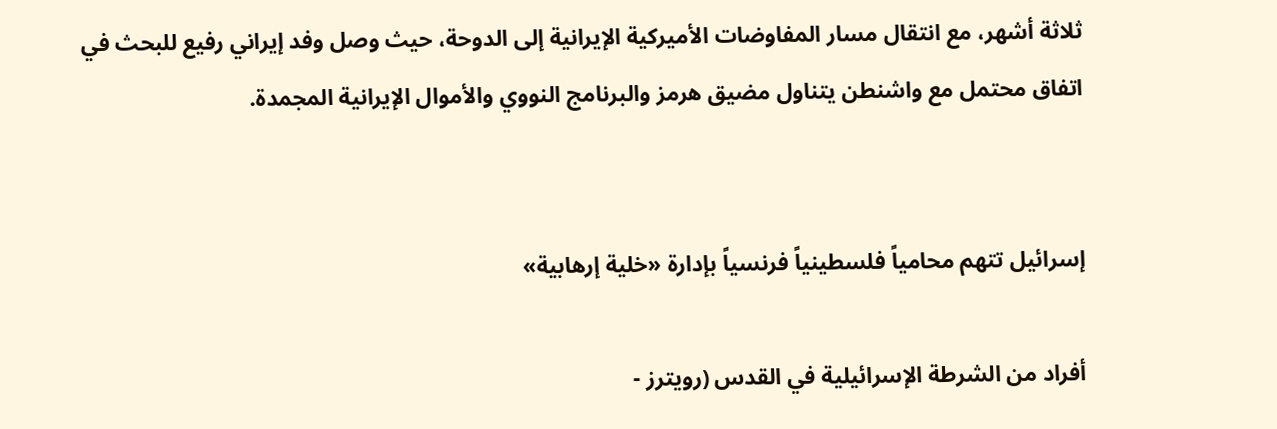ثلاثة أشهر، مع انتقال مسار المفاوضات الأميركية الإيرانية إلى الدوحة، حيث وصل وفد إيراني رفيع للبحث في اتفاق محتمل مع واشنطن يتناول مضيق هرمز والبرنامج النووي والأموال الإيرانية المجمدة.


إسرائيل تتهم محامياً فلسطينياً فرنسياً بإدارة «خلية إرهابية»

أفراد من الشرطة الإسرائيلية في القدس (رويترز -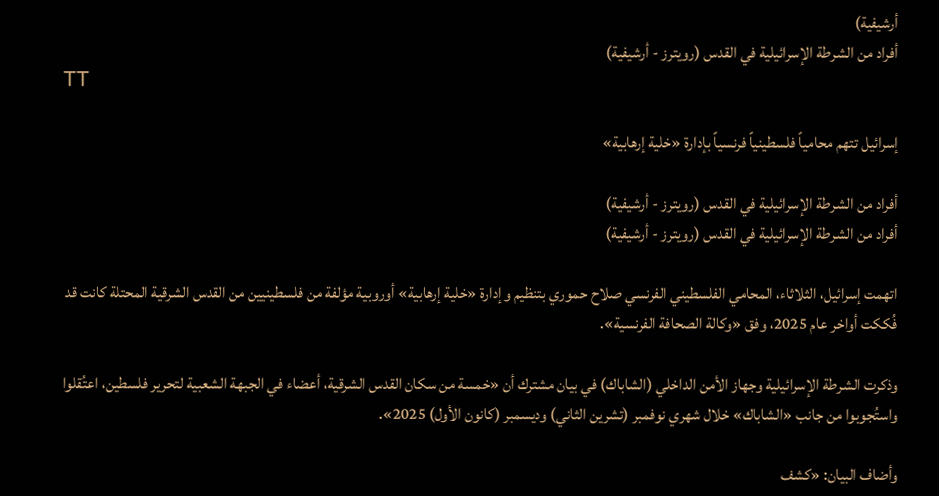أرشيفية)
أفراد من الشرطة الإسرائيلية في القدس (رويترز - أرشيفية)
TT

إسرائيل تتهم محامياً فلسطينياً فرنسياً بإدارة «خلية إرهابية»

أفراد من الشرطة الإسرائيلية في القدس (رويترز - أرشيفية)
أفراد من الشرطة الإسرائيلية في القدس (رويترز - أرشيفية)

اتهمت إسرائيل، الثلاثاء، المحامي الفلسطيني الفرنسي صلاح حموري بتنظيم وإدارة «خلية إرهابية» أوروبية مؤلفة من فلسطينيين من القدس الشرقية المحتلة كانت قد فُككت أواخر عام 2025، وفق «وكالة الصحافة الفرنسية».

وذكرت الشرطة الإسرائيلية وجهاز الأمن الداخلي (الشاباك) في بيان مشترك أن «خمسة من سكان القدس الشرقية، أعضاء في الجبهة الشعبية لتحرير فلسطين، اعتُقلوا واستُجوبوا من جانب «الشاباك» خلال شهري نوفمبر (تشرين الثاني) وديسمبر (كانون الأول) 2025».

وأضاف البيان: «كشف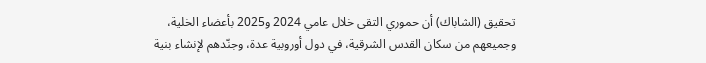تحقيق (الشاباك) أن حموري التقى خلال عامي 2024 و2025 بأعضاء الخلية، وجميعهم من سكان القدس الشرقية، في دول أوروبية عدة، وجنّدهم لإنشاء بنية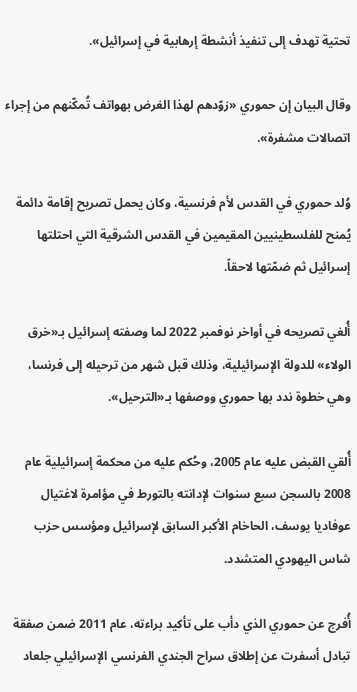تحتية تهدف إلى تنفيذ أنشطة إرهابية في إسرائيل».

وقال البيان إن حموري «زوّدهم لهذا الغرض بهواتف تُمكّنهم من إجراء اتصالات مشفرة».

وُلد حموري في القدس لأم فرنسية، وكان يحمل تصريح إقامة دائمة يُمنح للفلسطينيين المقيمين في القدس الشرقية التي احتلتها إسرائيل ثم ضمّتها لاحقاً.

أُلغي تصريحه في أواخر نوفمبر 2022 لما وصفته إسرائيل بـ«خرق الولاء» للدولة الإسرائيلية، وذلك قبل شهر من ترحيله إلى فرنسا، وهي خطوة ندد بها حموري ووصفها بـ«الترحيل».

أُلقي القبض عليه عام 2005، وحُكم عليه من محكمة إسرائيلية عام 2008 بالسجن سبع سنوات لإدانته بالتورط في مؤامرة لاغتيال عوفاديا يوسف، الحاخام الأكبر السابق لإسرائيل ومؤسس حزب شاس اليهودي المتشدد.

أُفرج عن حموري الذي دأب على تأكيد براءته، عام 2011 ضمن صفقة تبادل أسفرت عن إطلاق سراح الجندي الفرنسي الإسرائيلي جلعاد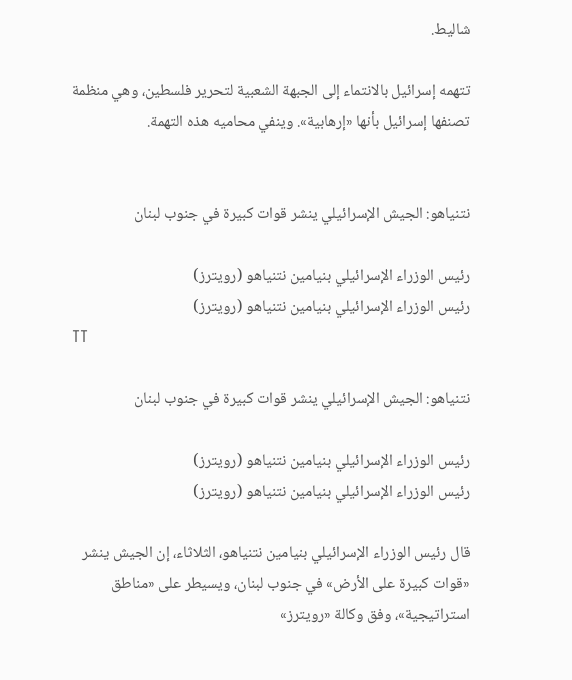شاليط.

تتهمه إسرائيل بالانتماء إلى الجبهة الشعبية لتحرير فلسطين، وهي منظمة تصنفها إسرائيل بأنها «إرهابية». وينفي محاميه هذه التهمة.


نتنياهو: الجيش الإسرائيلي ينشر قوات كبيرة في جنوب لبنان

رئيس الوزراء الإسرائيلي بنيامين نتنياهو (رويترز)
رئيس الوزراء الإسرائيلي بنيامين نتنياهو (رويترز)
TT

نتنياهو: الجيش الإسرائيلي ينشر قوات كبيرة في جنوب لبنان

رئيس الوزراء الإسرائيلي بنيامين نتنياهو (رويترز)
رئيس الوزراء الإسرائيلي بنيامين نتنياهو (رويترز)

قال رئيس الوزراء الإسرائيلي بنيامين نتنياهو، الثلاثاء، إن الجيش ينشر «قوات كبيرة على الأرض» في جنوب لبنان، ويسيطر على «مناطق استراتيجية»، وفق وكالة «رويترز»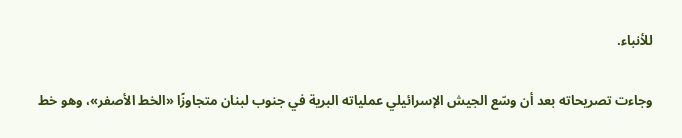للأنباء.

وجاءت تصريحاته بعد أن وسّع الجيش الإسرائيلي عملياته البرية في جنوب لبنان متجاوزًا «الخط الأصفر»، وهو خط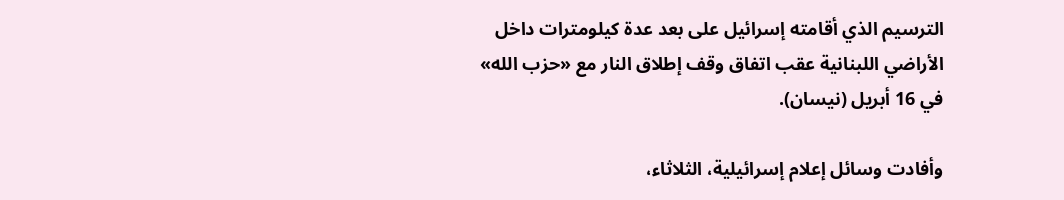الترسيم الذي أقامته إسرائيل على بعد عدة كيلومترات داخل الأراضي اللبنانية عقب اتفاق وقف إطلاق النار مع «حزب الله» في 16 أبريل (نيسان).

وأفادت وسائل إعلام إسرائيلية، الثلاثاء،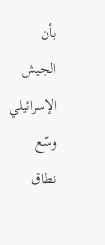بأن الجيش الإسرائيلي وسّع نطاق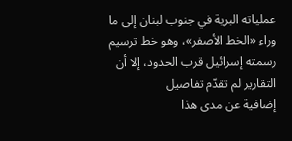عملياته ‌البرية ‌في جنوب ‌لبنان إلى ما وراء «الخط الأصفر»، وهو خط ترسيم رسمته إسرائيل قرب الحدود، إلا أن التقارير لم ‌تقدّم ‌تفاصيل إضافية ‌عن ‌مدى هذا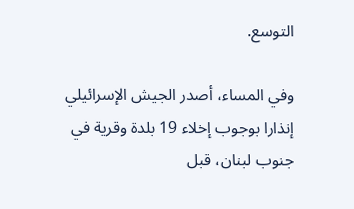التوسع.

وفي المساء، أصدر الجيش الإسرائيلي إنذارا بوجوب إخلاء 19 بلدة وقرية في جنوب لبنان، قبل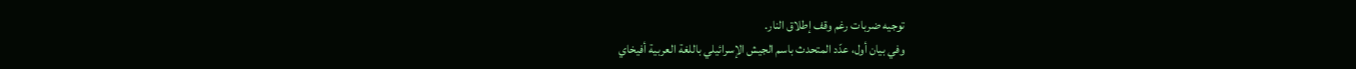توجيه ضربات رغم وقف إطلاق النار.
وفي بيان أول، عدّد المتحدث باسم الجيش الإسرائيلي باللغة العربية أفيخاي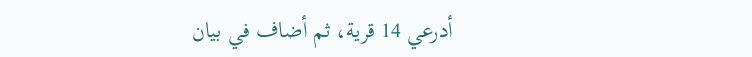أدرعي 14 قرية، ثم أضاف في بيان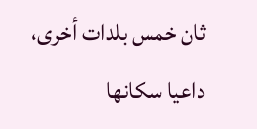ثان خمس بلدات أخرى، داعيا سكانها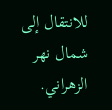للانتقال إلى شمال نهر الزهراني.